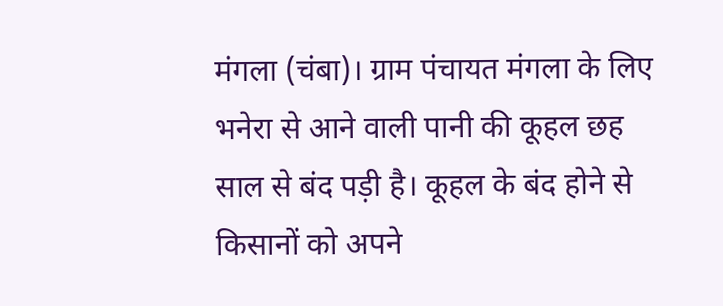मंगला (चंबा)। ग्राम पंचायत मंगला के लिए भनेरा से आने वाली पानी की कूहल छह साल से बंद पड़ी है। कूहल के बंद होने से किसानों को अपने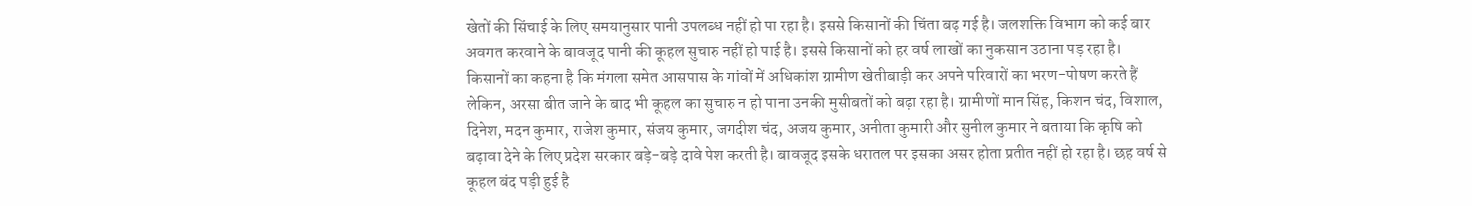खेतों की सिंचाई के लिए समयानुसार पानी उपलब्ध नहीं हो पा रहा है। इससे किसानों की चिंता बढ़ गई है। जलशक्ति विभाग को कई बार अवगत करवाने के बावजूद पानी की कूहल सुचारु नहीं हो पाई है। इससे किसानों को हर वर्ष लाखों का नुकसान उठाना पड़ रहा है।
किसानों का कहना है कि मंगला समेत आसपास के गांवों में अधिकांश ग्रामीण खेतीबाड़ी कर अपने परिवारों का भरण-पोषण करते हैं लेकिन, अरसा बीत जाने के बाद भी कूहल का सुचारु न हो पाना उनकी मुसीबतों को बढ़ा रहा है। ग्रामीणों मान सिंह, किशन चंद, विशाल, दिनेश, मदन कुमार, राजेश कुमार, संजय कुमार, जगदीश चंद, अजय कुमार, अनीता कुमारी और सुनील कुमार ने बताया कि कृषि को बढ़ावा देने के लिए प्रदेश सरकार बड़े-बड़े दावे पेश करती है। बावजूद इसके धरातल पर इसका असर होता प्रतीत नहीं हो रहा है। छह वर्ष से कूहल बंद पड़ी हुई है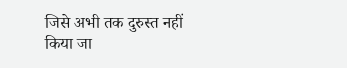जिसे अभी तक दुरुस्त नहीं किया जा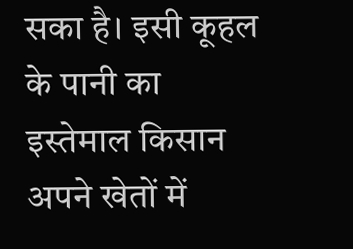सका है। इसी कूहल के पानी का इस्तेमाल किसान अपने खेतों में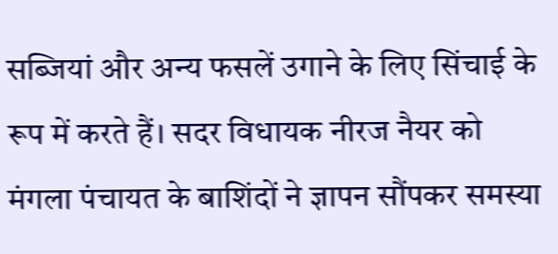सब्जियां और अन्य फसलें उगाने के लिए सिंचाई के रूप में करते हैं। सदर विधायक नीरज नैयर को मंगला पंचायत के बाशिंदों ने ज्ञापन सौंपकर समस्या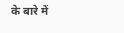के बारे में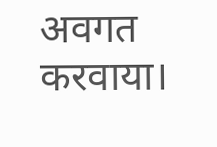अवगत करवाया।